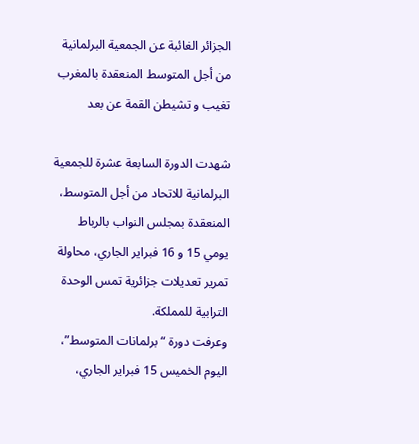الجزائر الغائبة عن الجمعية البرلمانية من أجل المتوسط المنعقدة بالمغرب تغيب و تشيطن القمة عن بعد

شهدت الدورة السابعة عشرة للجمعية البرلمانية للاتحاد من أجل المتوسط، المنعقدة بمجلس النواب بالرباط يومي 15 و 16 فبراير الجاري، محاولة تمرير تعديلات جزائرية تمس الوحدة الترابية للمملكة.
وعرفت دورة “برلمانات المتوسط”، اليوم الخميس 15 فبراير الجاري،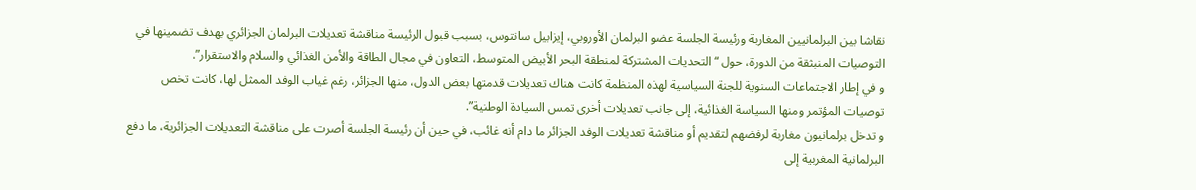نقاشا بين البرلمانيين المغاربة ورئيسة الجلسة عضو البرلمان الأوروبي، إيزابيل سانتوس، بسبب قبول الرئيسة مناقشة تعديلات البرلمان الجزائري بهدف تضمينها في التوصيات المنبثقة من الدورة، حول “التحديات المشتركة لمنطقة البحر الأبيض المتوسط، التعاون في مجال الطاقة والأمن الغذائي والسلام والاستقرار”.
و في إطار الاجتماعات السنوية للجنة السياسية لهذه المنظمة كانت هناك تعديلات قدمتها بعض الدول، منها الجزائر، رغم غياب الوفد الممثل لها، كانت تخص توصيات المؤتمر ومنها السياسة الغذائية، إلى جانب تعديلات أخرى تمس السيادة الوطنية”.
و تدخل برلمانيون مغاربة لرفضهم لتقديم أو مناقشة تعديلات الوفد الجزائر ما دام أنه غائب، في حين أن رئيسة الجلسة أصرت على مناقشة التعديلات الجزائرية، ما دفع البرلمانية المغربية إلى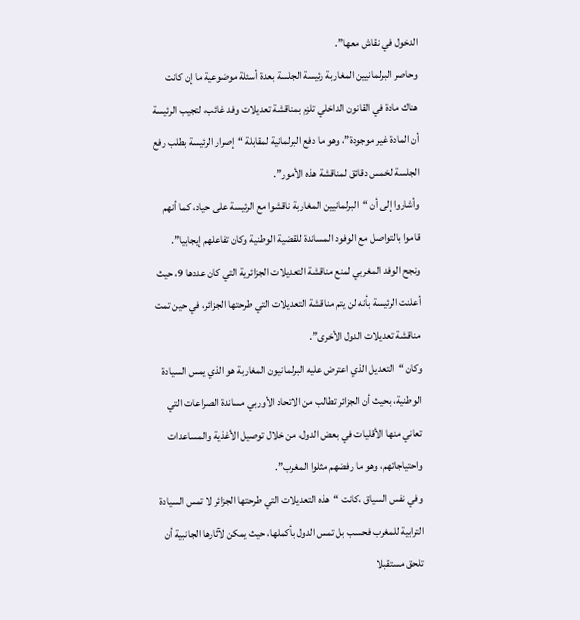الدخول في نقاش معها”.
وحاصر البرلمانيين المغاربة رئيسة الجلسة بعدة أسئلة موضوعية ما إن كانت هناك مادة في القانون الداخلي تلزم بمناقشة تعديلات وفد غائب، لتجيب الرئيسة أن المادة غير موجودة”، وهو ما دفع البرلمانية لمقابلة “إصرار الرئيسة بطلب رفع الجلسة لخمس دقائق لمناقشة هذه الأمور”.
وأشاروا إلى أن “البرلمانيين المغاربة ناقشوا مع الرئيسة على حياد، كما أنهم قاموا بالتواصل مع الوفود المساندة للقضية الوطنية وكان تفاعلهم إيجابيا”.
ونجح الوفد المغربي لمنع مناقشة التعديلات الجزائرية التي كان عددها 9، حيث أعلنت الرئيسة بأنه لن يتم مناقشة التعديلات التي طرحتها الجزائر، في حين تمت مناقشة تعديلات الدول الأخرى”.
وكان “التعديل الذي اعترض عليه البرلمانيون المغاربة هو الذي يمس السيادة الوطنية، بحيث أن الجزائر تطالب من الاتحاد الأوربي مساندة الصراعات التي تعاني منها الأقليات في بعض الدول، من خلال توصيل الأغذية والمساعدات واحتياجاتهم، وهو ما رفضهم مثلوا المغرب”.
وفي نفس السياق ،كانت “هذه التعديلات التي طرحتها الجزائر لا تمس السيادة الترابية للمغرب فحسب بل تمس الدول بأكملها، حيث يمكن لآثارها الجانبية أن تلحق مستقبلا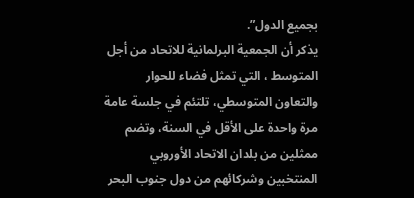بجميع الدول”.
يذكر أن الجمعية البرلمانية للاتحاد من أجل المتوسط ، التي تمثل فضاء للحوار والتعاون المتوسطي، تلتئم في جلسة عامة مرة واحدة على الأقل في السنة، وتضم ممثلين من بلدان الاتحاد الأوروبي المنتخبين وشركائهم من دول جنوب البحر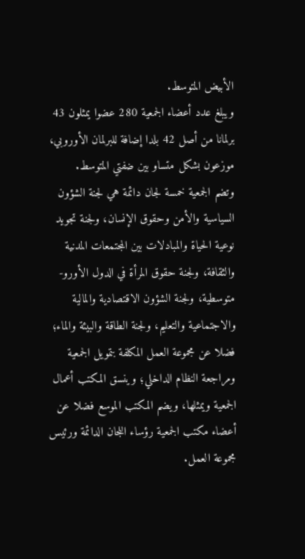الأبيض المتوسط.
ويبلغ عدد أعضاء الجمعية 280 عضوا يمثلون 43 برلمانا من أصل 42 بلدا إضافة للبرلمان الأوروبي، موزعون بشكل متساو بين ضفتي المتوسط.
وتضم الجمعية خمسة لجان دائمة هي لجنة الشؤون السياسية والأمن وحقوق الإنسان، ولجنة تجويد نوعية الحياة والمبادلات بين المجتمعات المدنية والثقافة، ولجنة حقوق المرأة في الدول الأورو-متوسطية، ولجنة الشؤون الاقتصادية والمالية والاجتماعية والتعليم، ولجنة الطاقة والبيئة والماء؛ فضلا عن مجموعة العمل المكلفة بتمويل الجمعية ومراجعة النظام الداخلي؛ وينسق المكتب أعمال الجمعية ويمثلها، ويضم المكتب الموسع فضلا عن أعضاء مكتب الجمعية رؤساء اللجان الدائمة ورئيس مجموعة العمل.